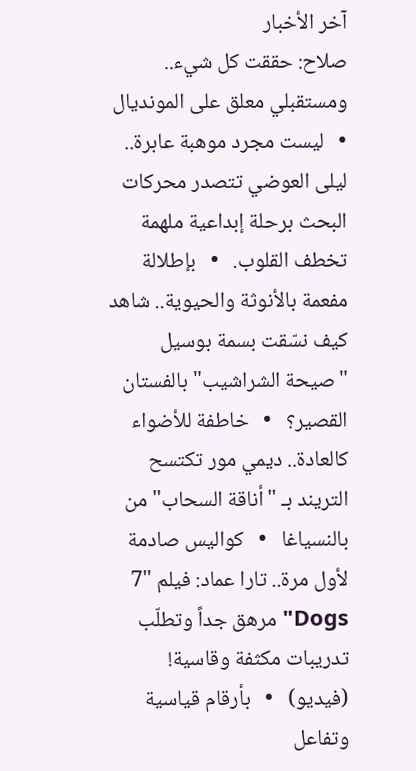آخر الأخبار
صلاح: حققت كل شيء.. ومستقبلي معلق على المونديال   •   ليست مجرد موهبة عابرة.. ليلى العوضي تتصدر محركات البحث برحلة إبداعية ملهمة تخطف القلوب.   •   بإطلالة مفعمة بالأنوثة والحيوية.. شاهد كيف نسّقت بسمة بوسيل "صيحة الشراشيب" بالفستان القصير؟   •   خاطفة للأضواء كالعادة.. ديمي مور تكتسح التريند بـ "أناقة السحاب" من بالنسياغا   •   كواليس صادمة لأول مرة.. تارا عماد: فيلم "7 Dogs" مرهق جداً وتطلّب تدريبات مكثفة وقاسية! (فيديو)   •   بأرقام قياسية وتفاعل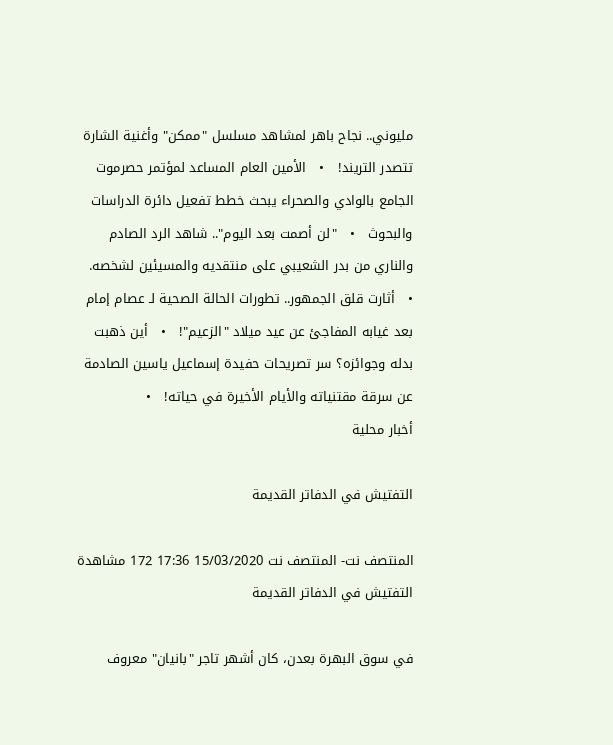مليوني.. نجاح باهر لمشاهد مسلسل "ممكن" وأغنية الشارة تتصدر التريند!   •   الأمين العام المساعد لمؤتمر حصرموت الجامع بالوادي والصحراء يبحث خطط تفعيل دائرة الدراسات والبحوث   •   "لن أصمت بعد اليوم".. شاهد الرد الصادم والناري من بدر الشعيبي على منتقديه والمسيئين لشخصه.   •   أثارت قلق الجمهور.. تطورات الحالة الصحية لـ عصام إمام بعد غيابه المفاجئ عن عيد ميلاد "الزعيم"!   •   أين ذهبت بدله وجوائزه؟ سر تصريحات حفيدة إسماعيل ياسين الصادمة عن سرقة مقتنياته والأيام الأخيرة في حياته!   •
أخبار محلية

التفتيش في الدفاتر القديمة

المنتصف نت- المنتصف نت 15/03/2020 17:36 172 مشاهدة
التفتيش في الدفاتر القديمة

في سوق البهرة بعدن، كان أشهر تاجر "بانيان" معروف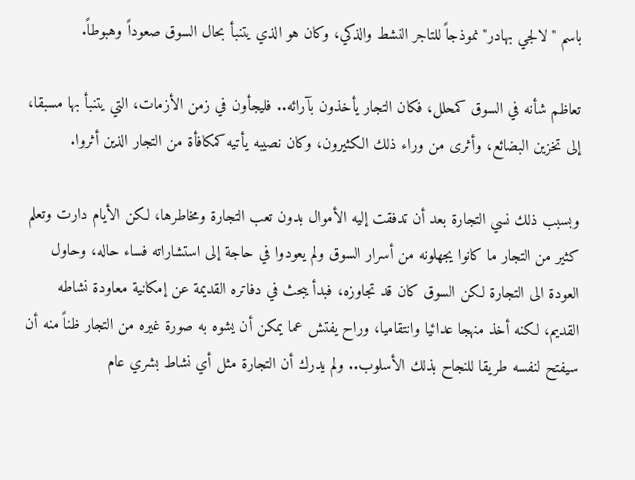باسم "لالجي بهادر" نموذجاً للتاجر النشط والذكي، وكان هو الذي يتنبأ بحال السوق صعوداً وهبوطاً.

تعاظم شأنه في السوق كمحلل، فكان التجار يأخذون بآرائه.. فليجأون في زمن الأزمات، التي يتنبأ بها مسبقا، إلى تخزين البضائع، وأثرى من وراء ذلك الكثيرون، وكان نصيبه يأتيه كمكافأة من التجار الذين أثروا.

وبسبب ذلك نسي التجارة بعد أن تدفقت إليه الأموال بدون تعب التجارة ومخاطرها، لكن الأيام دارت وتعلم كثير من التجار ما كانوا يجهلونه من أسرار السوق ولم يعودوا في حاجة إلى استشاراته فساء حاله، وحاول العودة الى التجارة لكن السوق كان قد تجاوزه، فبدأ يبحث في دفاتره القديمة عن إمكانية معاودة نشاطه القديم، لكنه أخذ منهجا عدائيا وانتقاميا، وراح يفتش عما يمكن أن يشوه به صورة غيره من التجار ظناً منه أن سيفتح لنفسه طريقا للنجاح بذلك الأسلوب.. ولم يدرك أن التجارة مثل أي نشاط بشري عام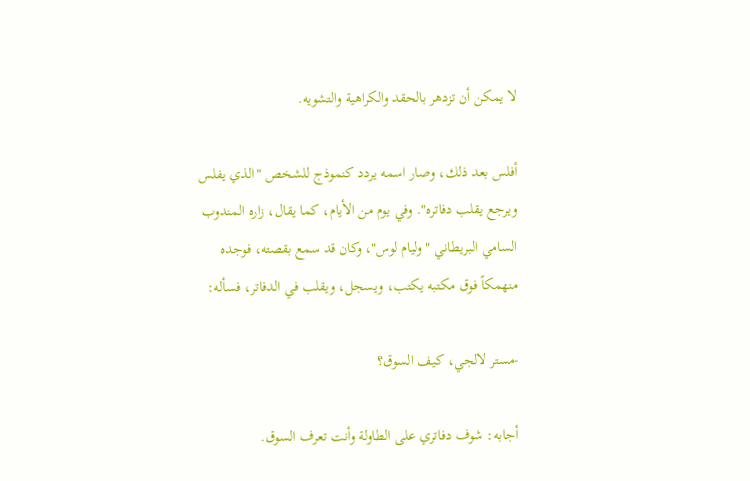لا يمكن أن تزدهر بالحقد والكراهية والتشويه.

أفلس بعد ذلك، وصار اسمه يردد كنموذج للشخص "الذي يفلس ويرجع يقلب دفاتره". وفي يوم من الأيام، كما يقال، زاره المندوب السامي البريطاني "وليام لوس"، وكان قد سمع بقصته، فوجده منهمكاً فوق مكتبه يكتب، ويسجل، ويقلب في الدفاتر، فسأله:

-مستر لالجي، كيف السوق؟

أجابه: شوف دفاتري على الطاولة وأنت تعرف السوق.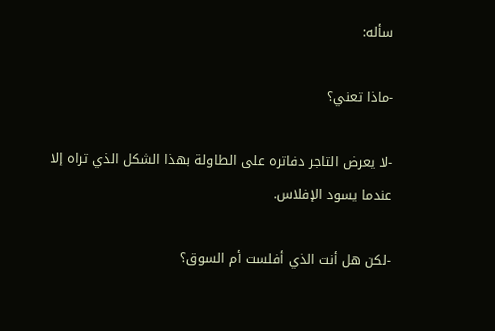سأله:

-ماذا تعني؟

-لا يعرض التاجر دفاتره على الطاولة بهذا الشكل الذي تراه إلا عندما يسود الإفلاس.

-لكن هل أنت الذي أفلست أم السوق؟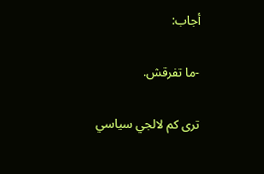أجاب:

-ما تفرقش.

ترى كم لالجي سياسي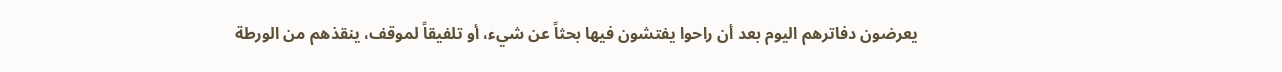يعرضون دفاترهم اليوم بعد أن راحوا يفتشون فيها بحثاً عن شيء، أو تلفيقاً لموقف، ينقذهم من الورطة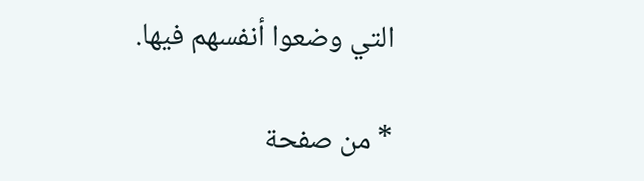التي وضعوا أنفسهم فيها.

* من صفحة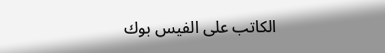الكاتب على الفيس بوك